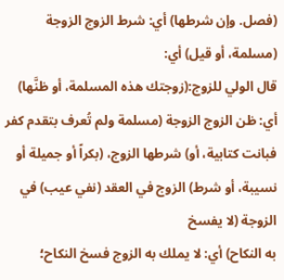(فصل. وإن شرطها) أي: شرط الزوج الزوجة (مسلمة، أو قيل) أي:
قال الولي للزوج:(زوجتك هذه المسلمة، أو ظنَّها) أي: ظن الزوج الزوجة (مسلمة ولم تُعرف بتقدم كفر فبانت كتابية، أو) شرطها الزوج، (بكراً أو جميلة أو نسيبة، أو شرط) الزوج في العقد (نفي عيب) في الزوجة (لا يفسخ
به النكاح) أي: لا يملك به الزوج فسخ النكاح؛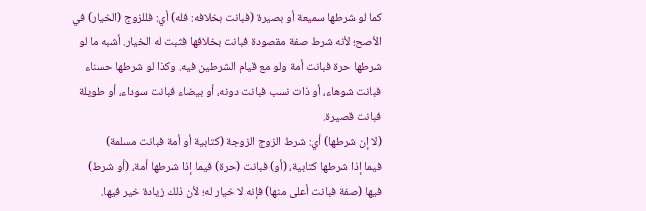كما لو شرطها سميعة أو بصيرة (فبانت بخلافه: فله) أي: فللزوج (الخيار) في الأصح؛ لأنه شرط صفة مقصودة فبانت بخلافها فثبت له الخيار. أشبه ما لو شرطها حرة فبانت أمة ولو مع قيام الشرطين فيه. وكذا لو شرطها حسناء فبانت شوهاء، أو ذات نسب فبانت دونه، أو بيضاء فبانت سوداء، أو طويلة فبانت قصيرة.
(لا إن شرطها) أي: شرط الزوج الزوجة (كتابية أو أمة فبانت مسلمة)
فيما إذا شرطها كتابية، (أو) فبانت (حرة) فيما إذا شرطها أمة، (أو شرط) فيها (صفة فبانت أعلى منها) فإنه لا خيار له؛ لأن ذلك زيادة خير فيها.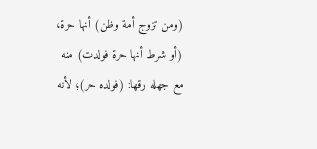(ومن تزوج أمة وظن) أنها حرة، (أو شرط أنها حرة فولدت) منه مع جهله رقها: (فولده حر)؛ لأنه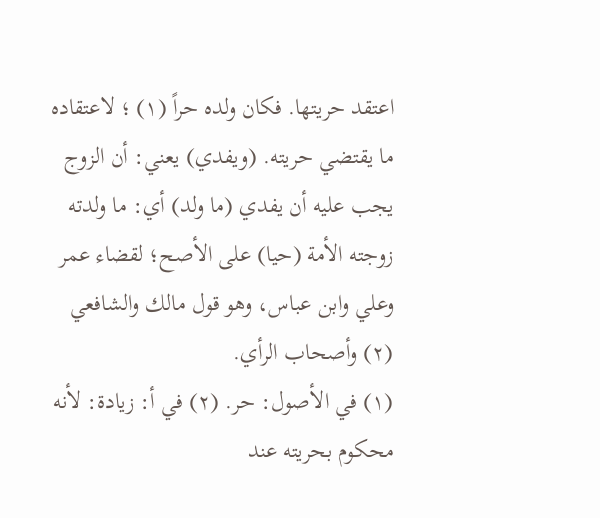اعتقد حريتها. فكان ولده حراً (١) ؛ لاعتقاده ما يقتضي حريته. (ويفدي) يعني: أن الزوج يجب عليه أن يفدي (ما ولد) أي: ما ولدته زوجته الأمة (حيا) على الأصح؛ لقضاء عمر وعلي وابن عباس، وهو قول مالك والشافعي (٢) وأصحاب الرأي.
(١) في الأصول: حر. (٢) في أ: زيادة: لأنه محكوم بحريته عند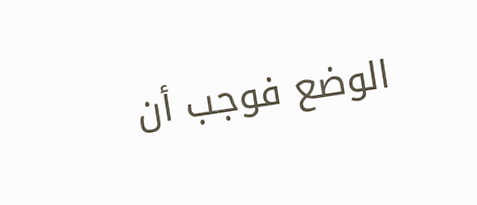الوضع فوجب أن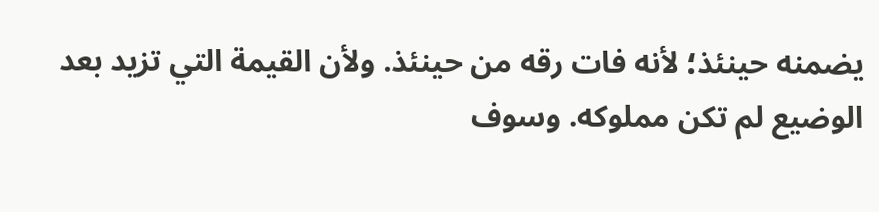يضمنه حينئذ؛ لأنه فات رقه من حينئذ. ولأن القيمة التي تزيد بعد الوضيع لم تكن مملوكه. وسوف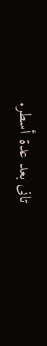تانى بعد عدة أسطر.